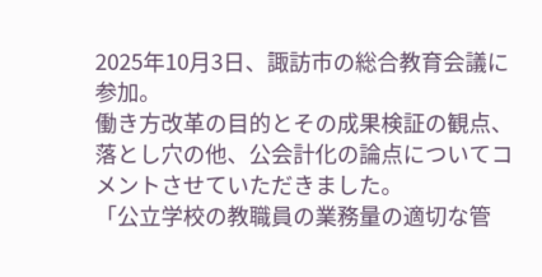2025年10月3日、諏訪市の総合教育会議に参加。
働き方改革の目的とその成果検証の観点、落とし穴の他、公会計化の論点についてコメントさせていただきました。
「公立学校の教職員の業務量の適切な管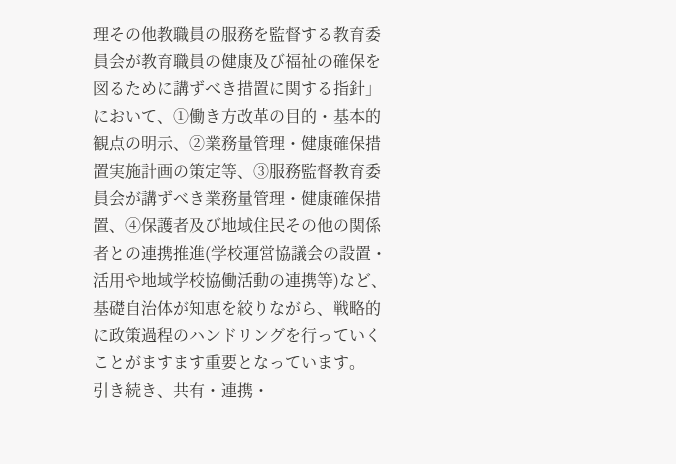理その他教職員の服務を監督する教育委員会が教育職員の健康及び福祉の確保を図るために講ずべき措置に関する指針」において、①働き方改革の目的・基本的観点の明示、②業務量管理・健康確保措置実施計画の策定等、③服務監督教育委員会が講ずべき業務量管理・健康確保措置、④保護者及び地域住民その他の関係者との連携推進(学校運営協議会の設置・活用や地域学校協働活動の連携等)など、基礎自治体が知恵を絞りながら、戦略的に政策過程のハンドリングを行っていくことがますます重要となっています。
引き続き、共有・連携・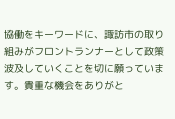協働をキーワードに、諏訪市の取り組みがフロントランナーとして政策波及していくことを切に願っています。貴重な機会をありがと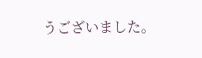うございました。